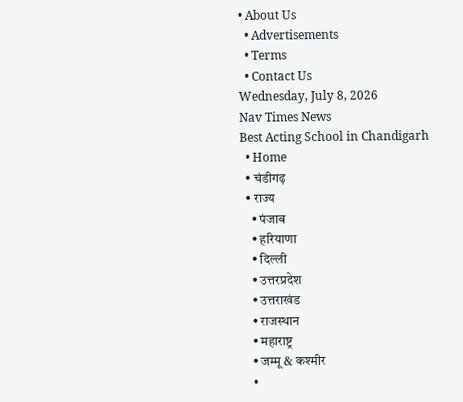• About Us
  • Advertisements
  • Terms
  • Contact Us
Wednesday, July 8, 2026
Nav Times News
Best Acting School in Chandigarh
  • Home
  • चंडीगढ़
  • राज्य
    • पंजाब
    • हरियाणा
    • दिल्ली
    • उत्तरप्रदेश
    • उत्तराखंड
    • राजस्थान
    • महाराष्ट्र
    • जम्मू & कश्मीर
    •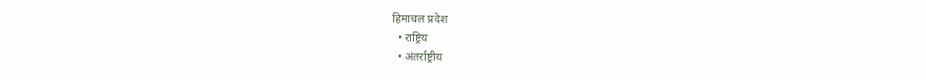हिमाचल प्रदेश
  • राष्ट्रिय
  • अंतर्राष्ट्रीय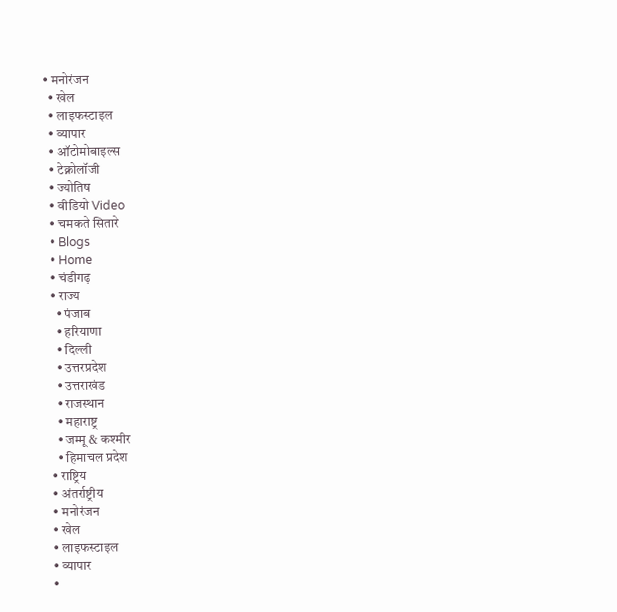• मनोरंजन
  • खेल
  • लाइफस्टाइल
  • व्यापार
  • ऑटोमोबाइल्स
  • टेक्नोलॉजी
  • ज्योतिष
  • वीडियो Video
  • चमकते सितारे
  • Blogs
  • Home
  • चंडीगढ़
  • राज्य
    • पंजाब
    • हरियाणा
    • दिल्ली
    • उत्तरप्रदेश
    • उत्तराखंड
    • राजस्थान
    • महाराष्ट्र
    • जम्मू & कश्मीर
    • हिमाचल प्रदेश
  • राष्ट्रिय
  • अंतर्राष्ट्रीय
  • मनोरंजन
  • खेल
  • लाइफस्टाइल
  • व्यापार
  •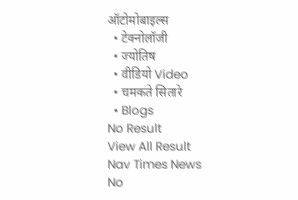ऑटोमोबाइल्स
  • टेक्नोलॉजी
  • ज्योतिष
  • वीडियो Video
  • चमकते सितारे
  • Blogs
No Result
View All Result
Nav Times News
No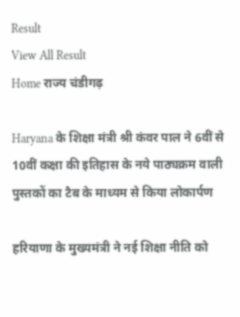Result
View All Result
Home राज्य चंडीगढ़

Haryana के शिक्षा मंत्री श्री कंवर पाल ने 6वीं से 10वीं कक्षा की इतिहास के नये पाठ्यक्रम वाली पुस्तकों का टैब के माध्यम से किया लोकार्पण

हरियाणा के मुख्यमंत्री ने नई शिक्षा नीति को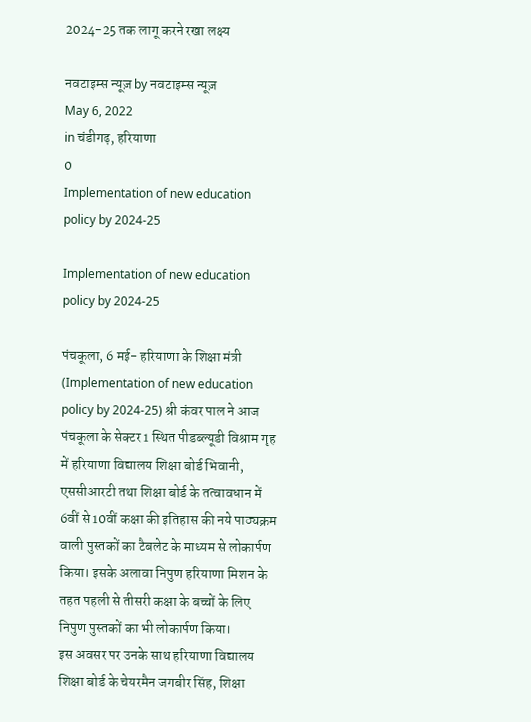2024-25 तक लागू करने रखा लक्ष्य

नवटाइम्स न्यूज़ by नवटाइम्स न्यूज़
May 6, 2022
in चंडीगढ़, हरियाणा
0
Implementation of new education policy by 2024-25

Implementation of new education policy by 2024-25

पंचकूला, 6 मई- हरियाणा के शिक्षा मंत्री  (Implementation of new education policy by 2024-25) श्री कंवर पाल ने आज पंचकूला के सेक्टर 1 स्थित पीडब्ल्यूडी विश्राम गृह में हरियाणा विद्यालय शिक्षा बोर्ड भिवानी, एससीआरटी तथा शिक्षा बोर्ड के तत्वावधान में 6वीं से 10वीं कक्षा की इतिहास की नये पाठ्यक्रम वाली पुस्तकों का टैबलेट के माध्यम से लोकार्पण किया। इसके अलावा निपुण हरियाणा मिशन के तहत पहली से तीसरी कक्षा के बच्चों के लिए निपुण पुस्तकों का भी लोकार्पण किया।
इस अवसर पर उनके साथ हरियाणा विद्यालय शिक्षा बोर्ड के चेयरमैन जगबीर सिंह, शिक्षा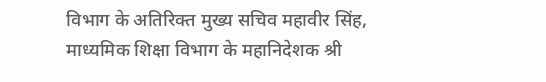विभाग के अतिरिक्त मुख्य सचिव महावीर सिंह, माध्यमिक शिक्षा विभाग के महानिदेशक श्री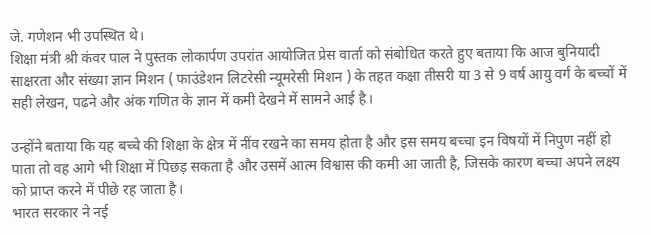जे. गणेशन भी उपस्थित थे।
शिक्षा मंत्री श्री कंवर पाल ने पुस्तक लोकार्पण उपरांत आयोजित प्रेस वार्ता को संबोधित करते हुए बताया कि आज बुनियादी साक्षरता और संख्या ज्ञान मिशन ( फाउंडेशन लिटरेसी न्यूमरेसी मिशन ) के तहत कक्षा तीसरी या 3 से 9 वर्ष आयु वर्ग के बच्चों में सही लेखन, पढने और अंक गणित के ज्ञान में कमी देखने में सामने आई है।

उन्होंने बताया कि यह बच्चे की शिक्षा के क्षेत्र में नींव रखने का समय होता है और इस समय बच्चा इन विषयों में निपुण नहीं हो पाता तो वह आगे भी शिक्षा में पिछड़ सकता है और उसमें आत्म विश्वास की कमी आ जाती है, जिसके कारण बच्चा अपने लक्ष्य को प्राप्त करने में पीछे रह जाता है।
भारत सरकार ने नई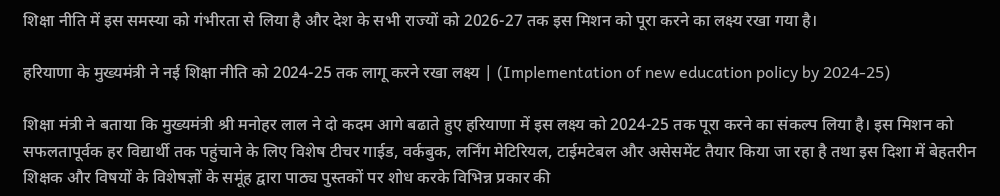शिक्षा नीति में इस समस्या को गंभीरता से लिया है और देश के सभी राज्यों को 2026-27 तक इस मिशन को पूरा करने का लक्ष्य रखा गया है।

हरियाणा के मुख्यमंत्री ने नई शिक्षा नीति को 2024-25 तक लागू करने रखा लक्ष्य | (Implementation of new education policy by 2024-25)

शिक्षा मंत्री ने बताया कि मुख्यमंत्री श्री मनोहर लाल ने दो कदम आगे बढाते हुए हरियाणा में इस लक्ष्य को 2024-25 तक पूरा करने का संकल्प लिया है। इस मिशन को सफलतापूर्वक हर विद्यार्थी तक पहुंचाने के लिए विशेष टीचर गाईड, वर्कबुक, लर्निंग मेटिरियल, टाईमटेबल और असेसमेंट तैयार किया जा रहा है तथा इस दिशा में बेहतरीन शिक्षक और विषयों के विशेषज्ञों के समूंह द्वारा पाठ्य पुस्तकों पर शोध करके विभिन्न प्रकार की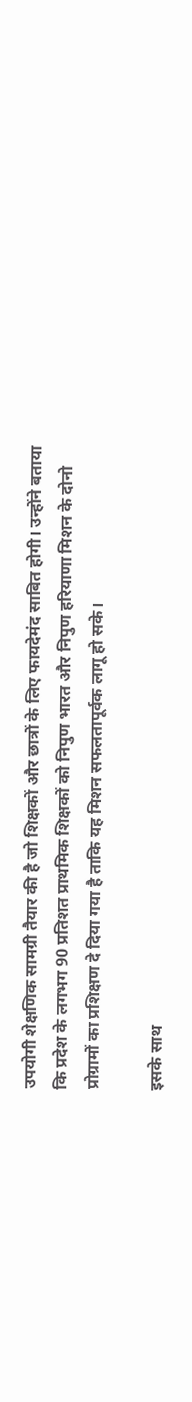उपयोगी शेक्षणिक सामग्री तैयार की है जो शिक्षकों और छात्रों के लिए फायदेमंद साबित होगी। उन्होंने बताया कि प्रदेश के लगभग 90 प्रतिशत प्राथमिक शिक्षकों को निपुण भारत और निपुण हरियाणा मिशन के दोनो प्रोग्रामों का प्रशिक्षण दे दिया गया है ताकि यह मिशन सफलतापूर्वक लागू हो सके।

इसके साथ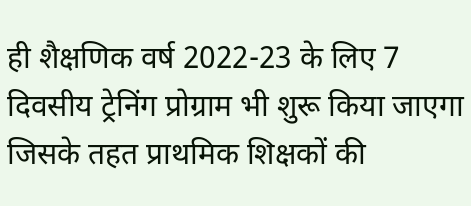ही शैक्षणिक वर्ष 2022-23 के लिए 7 दिवसीय ट्रेनिंग प्रोग्राम भी शुरू किया जाएगा जिसके तहत प्राथमिक शिक्षकों की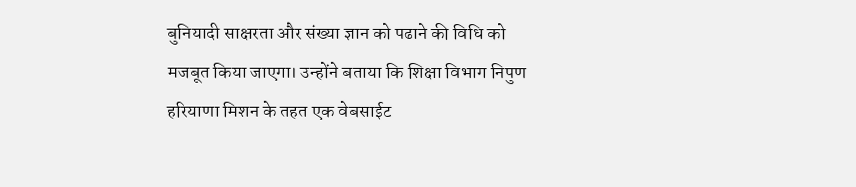बुनियादी साक्षरता और संख्या ज्ञान को पढाने की विधि को मजबूत किया जाएगा। उन्होंने बताया कि शिक्षा विभाग निपुण हरियाणा मिशन के तहत एक वेबसाईट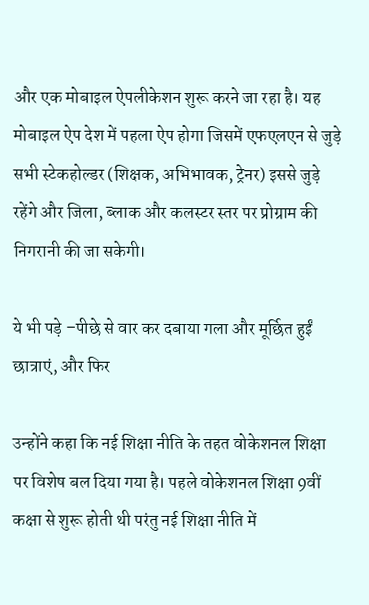और एक मोबाइल ऐपलीकेशन शुरू करने जा रहा है। यह मोबाइल ऐप देश में पहला ऐप होगा जिसमें एफएलएन से जुड़े सभी स्टेकहोल्डर (शिक्षक, अभिभावक, ट्रेनर) इससे जुड़े रहेंगे और जिला, ब्लाक और कलस्टर स्तर पर प्रोग्राम की निगरानी की जा सकेगी।

ये भी पड़े –पीछे से वार कर दबाया गला और मूर्छित हुईं छात्राएं, और फिर

उन्होंने कहा कि नई शिक्षा नीति के तहत वोकेशनल शिक्षा पर विशेष बल दिया गया है। पहले वोकेशनल शिक्षा 9वीं कक्षा से शुरू होती थी परंतु नई शिक्षा नीति में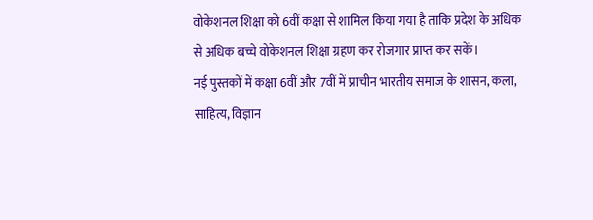वोकेशनल शिक्षा को 6वीं कक्षा से शामिल किया गया है ताकि प्रदेश के अधिक से अधिक बच्चे वोकेशनल शिक्षा ग्रहण कर रोजगार प्राप्त कर सकें।
नई पुस्तकों में कक्षा 6वीं और 7वीं में प्राचीन भारतीय समाज के शासन, कला, साहित्य, विज्ञान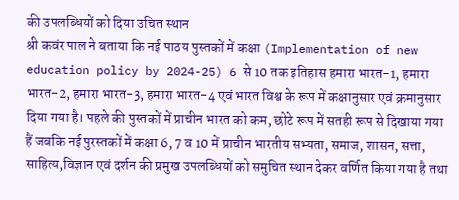की उपलब्धियों को दिया उचित स्थान
श्री कवंर पाल ने बताया कि नई पाठय पुस्तकों में कक्षा (Implementation of new education policy by 2024-25) 6 से 10 तक इतिहास हमारा भारत-1, हमारा भारत-2, हमारा भारत-3, हमारा भारत-4 एवं भारत विश्व के रूप में कक्षानुसार एवं क्रमानुसार दिया गया है। पहले की पुस्तकों में प्राचीन भारत को कम, छोटे रूप में सतही रूप से दिखाया गया हैं जबकि नई पुरस्तकों में कक्षा 6, 7 व 10 में प्राचीन भारतीय सभ्यता, समाज, शासन, सत्ता, साहित्य,विज्ञान एवं दर्शन की प्रमुख उपलब्धियों को समुचित स्थान देकर वर्णित किया गया है तथा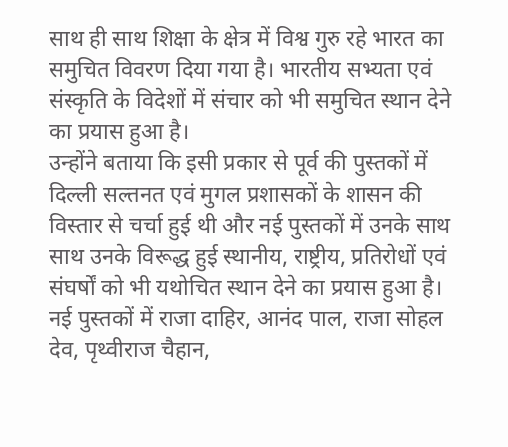साथ ही साथ शिक्षा के क्षेत्र में विश्व गुरु रहे भारत का समुचित विवरण दिया गया है। भारतीय सभ्यता एवं संस्कृति के विदेशों में संचार को भी समुचित स्थान देने का प्रयास हुआ है।
उन्होंने बताया कि इसी प्रकार से पूर्व की पुस्तकों में दिल्ली सल्तनत एवं मुगल प्रशासकों के शासन की विस्तार से चर्चा हुई थी और नई पुस्तकों में उनके साथ साथ उनके विरूद्ध हुई स्थानीय, राष्ट्रीय, प्रतिरोधों एवं संघर्षों को भी यथोचित स्थान देने का प्रयास हुआ है। नई पुस्तकों में राजा दाहिर, आनंद पाल, राजा सोहल देव, पृथ्वीराज चैहान,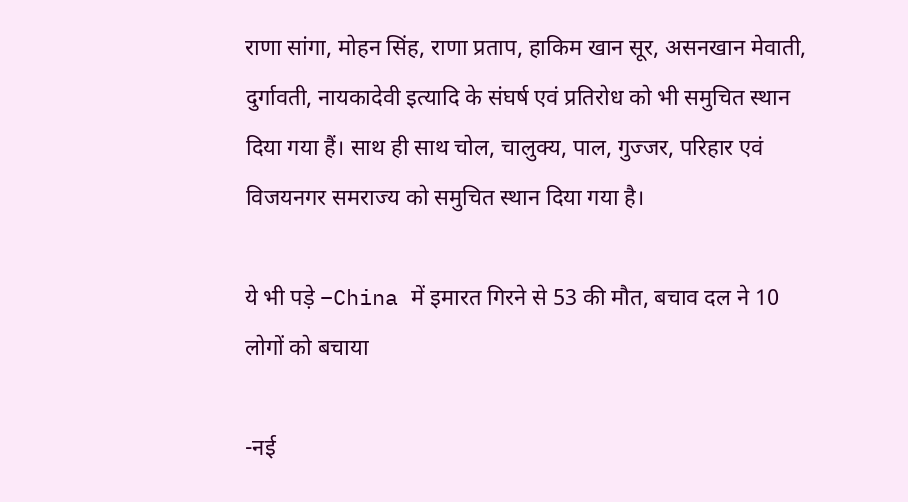राणा सांगा, मोहन सिंह, राणा प्रताप, हाकिम खान सूर, असनखान मेवाती, दुर्गावती, नायकादेवी इत्यादि के संघर्ष एवं प्रतिरोध को भी समुचित स्थान दिया गया हैं। साथ ही साथ चोल, चालुक्य, पाल, गुज्जर, परिहार एवं विजयनगर समराज्य को समुचित स्थान दिया गया है।

ये भी पड़े –China में इमारत गिरने से 53 की मौत, बचाव दल ने 10 लोगों को बचाया

-नई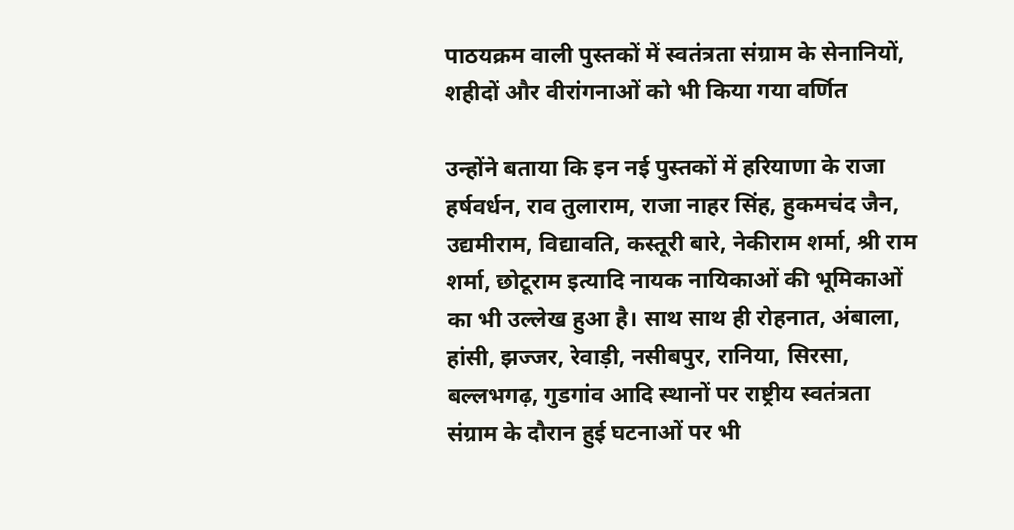पाठयक्रम वाली पुस्तकों में स्वतंत्रता संग्राम के सेनानियों, शहीदों और वीरांगनाओं को भी किया गया वर्णित

उन्होंने बताया कि इन नई पुस्तकों में हरियाणा के राजा हर्षवर्धन, राव तुलाराम, राजा नाहर सिंह, हुकमचंद जैन, उद्यमीराम, विद्यावति, कस्तूरी बारे, नेकीराम शर्मा, श्री राम शर्मा, छोटूराम इत्यादि नायक नायिकाओं की भूमिकाओं का भी उल्लेख हुआ है। साथ साथ ही रोहनात, अंबाला, हांसी, झज्जर, रेवाड़ी, नसीबपुर, रानिया, सिरसा, बल्लभगढ़, गुडगांव आदि स्थानों पर राष्ट्रीय स्वतंत्रता संग्राम के दौरान हुई घटनाओं पर भी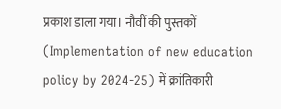प्रकाश डाला गया। नौवीं की पुस्तकों  (Implementation of new education policy by 2024-25) में क्रांतिकारी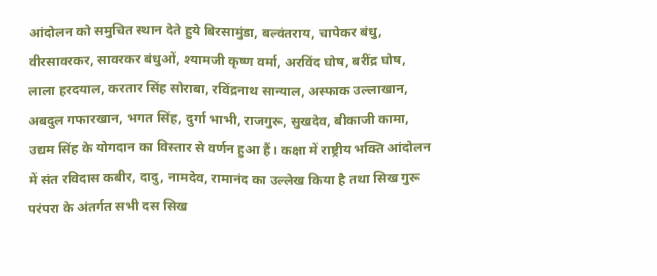आंदोलन को समुचित स्थान देते हुये बिरसामुंडा, बल्वंतराय, चापेकर बंधु, वीरसावरकर, सावरकर बंधुओं, श्यामजी कृष्ण वर्मा, अरविंद घोष, बरींद्र घोष, लाला हरदयाल, करतार सिंह सोराबा, रविंद्रनाथ सान्याल, अस्फाक उल्लाखान, अबदुल गफारखान, भगत सिंह, दुर्गा भाभी, राजगुरू, सुखदेव, बीकाजी कामा, उद्यम सिंह के योगदान का विस्तार से वर्णन हुआ हैं। कक्षा में राष्ट्रीय भक्ति आंदोलन में संत रविदास कबीर, दादु, नामदेव, रामानंद का उल्लेख किया है तथा सिख गुरू परंपरा के अंतर्गत सभी दस सिख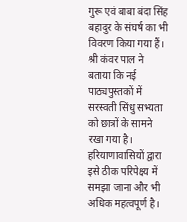गुरू एवं बाबा बंदा सिंह बहादुर के संघर्ष का भी विवरण किया गया हैं।
श्री कंवर पाल ने बताया कि नई पाठ्यपुस्तकों में सरस्वती सिंधु सभ्यता को छात्रों के सामने रखा गया है। हरियाणावासियों द्वारा इसे ठीक परिपेक्ष्य में समझा जाना और भी अधिक महत्वपूर्ण है।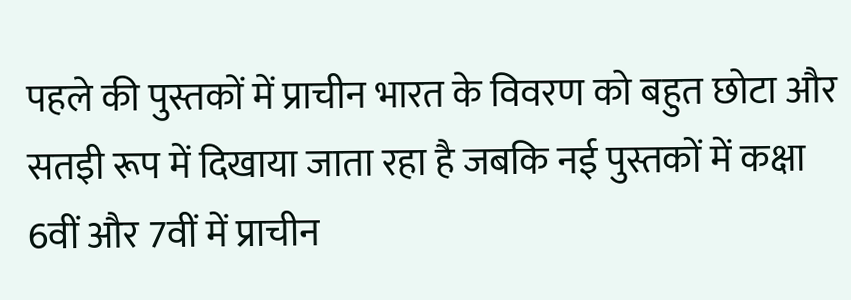पहले की पुस्तकों में प्राचीन भारत के विवरण को बहुत छोटा और सतइी रूप में दिखाया जाता रहा है जबकि नई पुस्तकों में कक्षा 6वीं और 7वीं में प्राचीन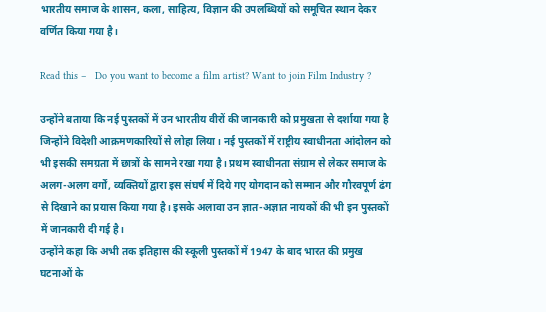भारतीय समाज के शासन, कला, साहित्य, विज्ञान की उपलब्धियों को समूचित स्थान देकर वर्णित किया गया है।

Read this –   Do you want to become a film artist? Want to join Film Industry ?

उन्होंने बताया कि नई पुस्तकों में उन भारतीय वीरों की जानकारी को प्रमुखता से दर्शाया गया है जिन्होंने विदेशी आक्रमणकारियों से लोहा लिया। नई पुस्तकों में राष्ट्रीय स्वाधीनता आंदोलन को भी इसकी समग्रता में छात्रों के सामने रखा गया है। प्रथम स्वाधीनता संग्राम से लेकर समाज के अलग-अलग वर्गों, व्यक्तियों द्वारा इस संघर्ष में दिये गए योगदान को सम्मान और गौरवपूर्ण ढंग से दिखाने का प्रयास किया गया है। इसके अलावा उन ज्ञात-अज्ञात नायकों की भी इन पुस्तकों में जानकारी दी गई है।
उन्होंने कहा कि अभी तक इतिहास की स्कूली पुस्तकों में 1947 के बाद भारत की प्रमुख घटनाओं के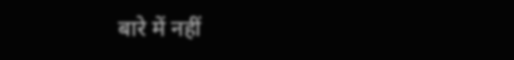बारे में नहीं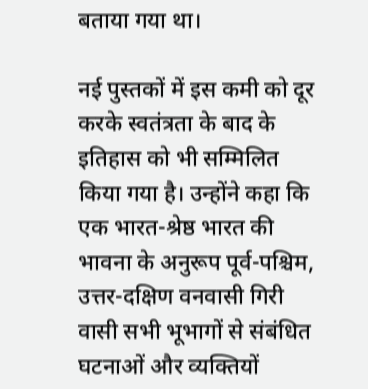बताया गया था।

नई पुस्तकों में इस कमी को दूर करके स्वतंत्रता के बाद के इतिहास को भी सम्मिलित किया गया है। उन्होंने कहा कि एक भारत-श्रेष्ठ भारत की भावना के अनुरूप पूर्व-पश्चिम, उत्तर-दक्षिण वनवासी गिरी वासी सभी भूभागों से संबंधित घटनाओं और व्यक्तियों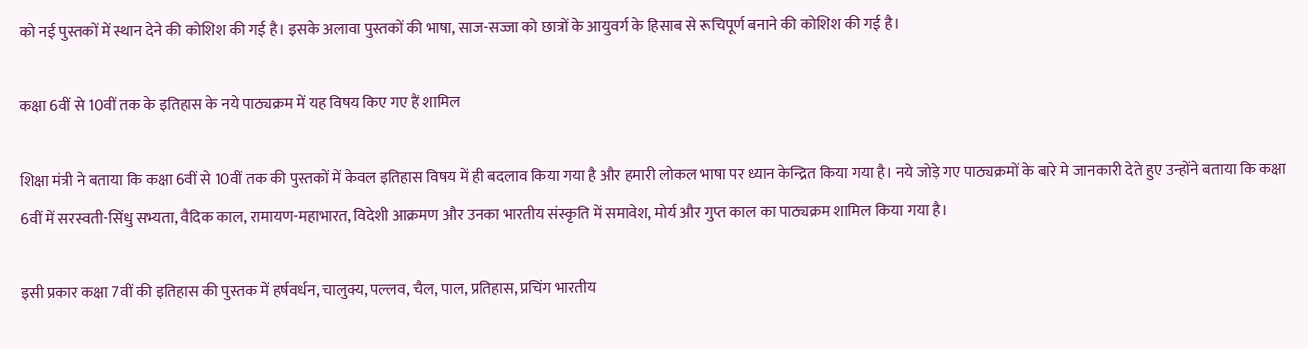को नई पुस्तकों में स्थान देने की कोशिश की गई है। इसके अलावा पुस्तकों की भाषा, साज-सज्जा को छात्रों के आयुवर्ग के हिसाब से रूचिपूर्ण बनाने की कोशिश की गई है।

कक्षा 6वीं से 10वीं तक के इतिहास के नये पाठ्यक्रम में यह विषय किए गए हैं शामिल

शिक्षा मंत्री ने बताया कि कक्षा 6वीं से 10वीं तक की पुस्तकों में केवल इतिहास विषय में ही बदलाव किया गया है और हमारी लोकल भाषा पर ध्यान केन्द्रित किया गया है। नये जोड़े गए पाठ्यक्रमों के बारे मे जानकारी देते हुए उन्होंने बताया कि कक्षा 6वीं में सरस्वती-सिंधु सभ्यता, वैदिक काल, रामायण-महाभारत, विदेशी आक्रमण और उनका भारतीय संस्कृति में समावेश, मोर्य और गुप्त काल का पाठ्यक्रम शामिल किया गया है।

इसी प्रकार कक्षा 7वीं की इतिहास की पुस्तक में हर्षवर्धन, चालुक्य, पल्लव, चैल, पाल, प्रतिहास, प्रचिंग भारतीय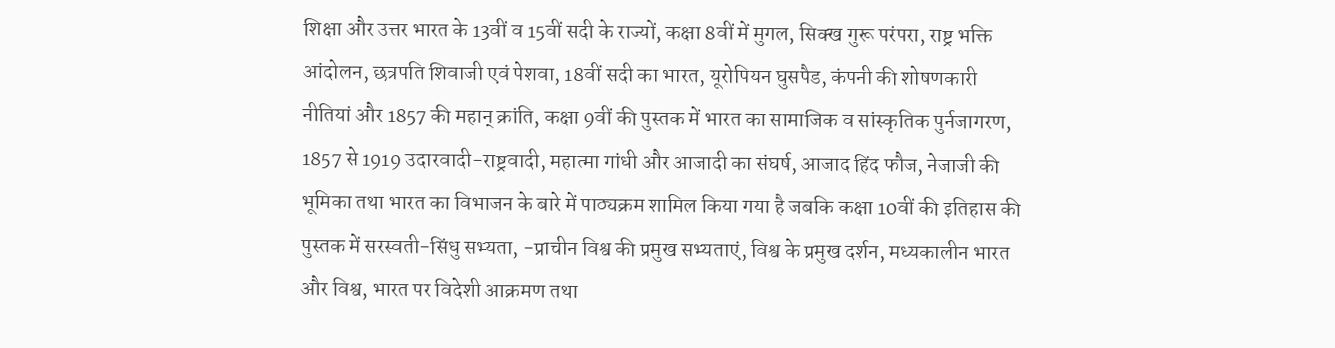शिक्षा और उत्तर भारत के 13वीं व 15वीं सदी के राज्यों, कक्षा 8वीं में मुगल, सिक्ख गुरू परंपरा, राष्ट्र भक्ति आंदोलन, छत्रपति शिवाजी एवं पेशवा, 18वीं सदी का भारत, यूरोपियन घुसपैड, कंपनी की शोषणकारी नीतियां और 1857 की महान् क्रांति, कक्षा 9वीं की पुस्तक में भारत का सामाजिक व सांस्कृतिक पुर्नजागरण, 1857 से 1919 उदारवादी-राष्ट्रवादी, महात्मा गांधी और आजादी का संघर्ष, आजाद हिंद फौज, नेजाजी की भूमिका तथा भारत का विभाजन के बारे में पाठ्यक्रम शामिल किया गया है जबकि कक्षा 10वीं की इतिहास की पुस्तक में सरस्वती-सिंधु सभ्यता, -प्राचीन विश्व की प्रमुख सभ्यताएं, विश्व के प्रमुख दर्शन, मध्यकालीन भारत और विश्व, भारत पर विदेशी आक्रमण तथा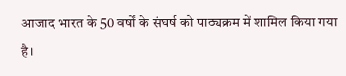आजाद भारत के 50 वर्षों के संघर्ष को पाठ्यक्रम में शामिल किया गया है।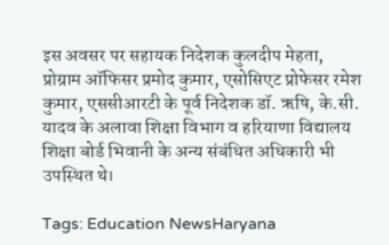इस अवसर पर सहायक निदेशक कुलदीप मेहता, प्रोग्राम ऑफिसर प्रमोद कुमार, एसोसिएट प्रोफेसर रमेश कुमार, एससीआरटी के पूर्व निदेशक डॉ. ऋषि, के.सी. यादव के अलावा शिक्षा विभाग व हरियाणा विद्यालय शिक्षा बोर्ड भिवानी के अन्य संबंधित अधिकारी भी उपस्थित थे।

Tags: Education NewsHaryana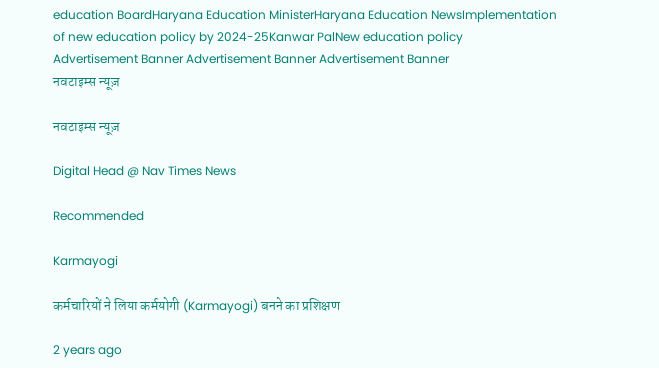education BoardHaryana Education MinisterHaryana Education NewsImplementation of new education policy by 2024-25Kanwar PalNew education policy
Advertisement Banner Advertisement Banner Advertisement Banner
नवटाइम्स न्यूज़

नवटाइम्स न्यूज़

Digital Head @ Nav Times News

Recommended

Karmayogi

कर्मचारियों ने लिया कर्मयोगी (Karmayogi) बनने का प्रशिक्षण

2 years ago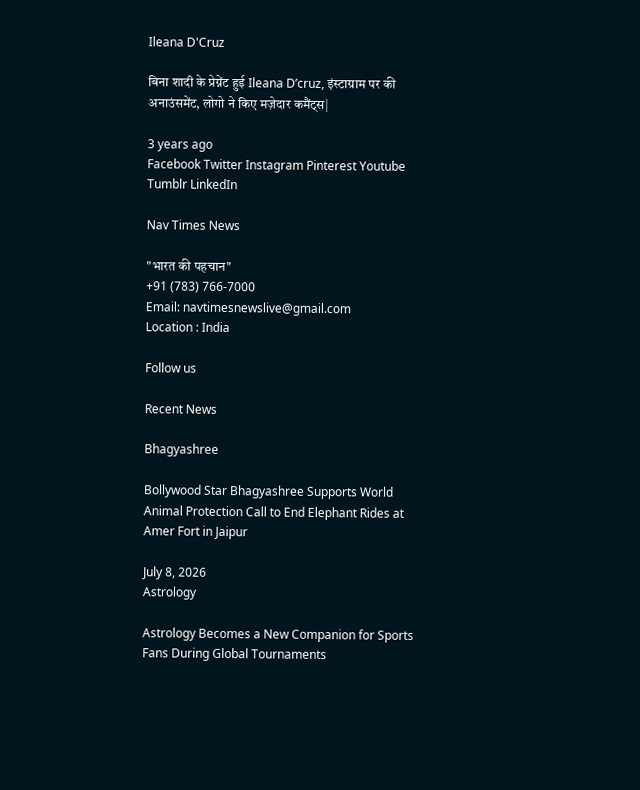Ileana D'Cruz

बिना शादी के प्रेग्नेंट हुई Ileana D’cruz, इंस्टाग्राम पर की अनाउंसमेंट, लोगो ने किए मज़ेदार कमैंट्स|

3 years ago
Facebook Twitter Instagram Pinterest Youtube Tumblr LinkedIn

Nav Times News

"भारत की पहचान"
+91 (783) 766-7000
Email: navtimesnewslive@gmail.com
Location : India

Follow us

Recent News

Bhagyashree

Bollywood Star Bhagyashree Supports World Animal Protection Call to End Elephant Rides at Amer Fort in Jaipur

July 8, 2026
Astrology

Astrology Becomes a New Companion for Sports Fans During Global Tournaments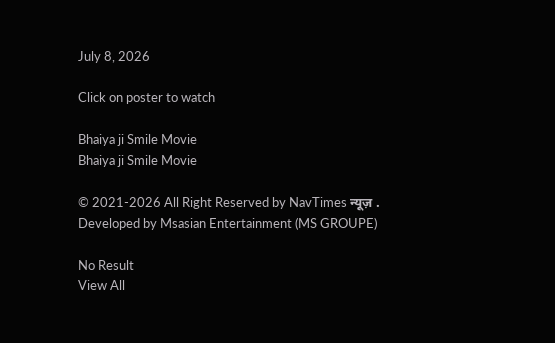July 8, 2026

Click on poster to watch

Bhaiya ji Smile Movie
Bhaiya ji Smile Movie

© 2021-2026 All Right Reserved by NavTimes न्यूज़ . Developed by Msasian Entertainment (MS GROUPE)

No Result
View All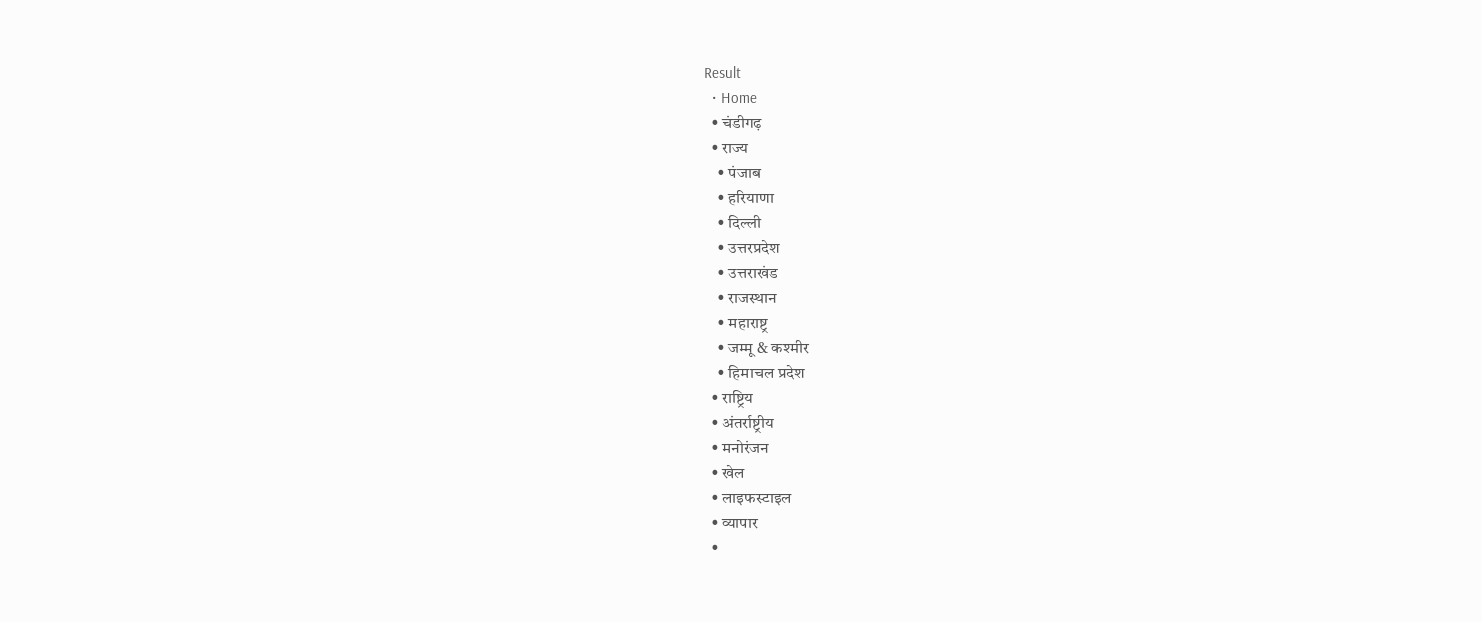Result
  • Home
  • चंडीगढ़
  • राज्य
    • पंजाब
    • हरियाणा
    • दिल्ली
    • उत्तरप्रदेश
    • उत्तराखंड
    • राजस्थान
    • महाराष्ट्र
    • जम्मू & कश्मीर
    • हिमाचल प्रदेश
  • राष्ट्रिय
  • अंतर्राष्ट्रीय
  • मनोरंजन
  • खेल
  • लाइफस्टाइल
  • व्यापार
  •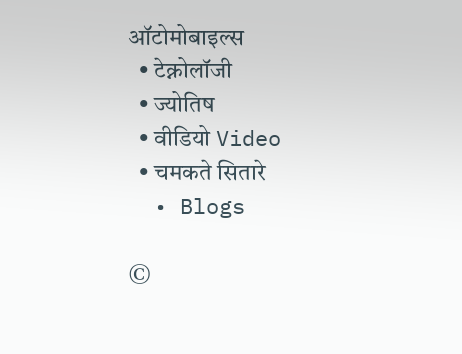ऑटोमोबाइल्स
  • टेक्नोलॉजी
  • ज्योतिष
  • वीडियो Video
  • चमकते सितारे
  • Blogs

©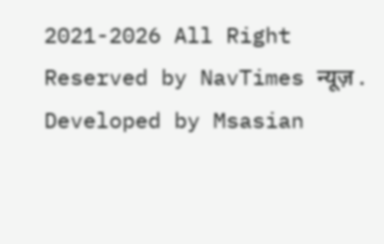2021-2026 All Right Reserved by NavTimes न्यूज़ . Developed by Msasian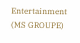Entertainment (MS GROUPE)